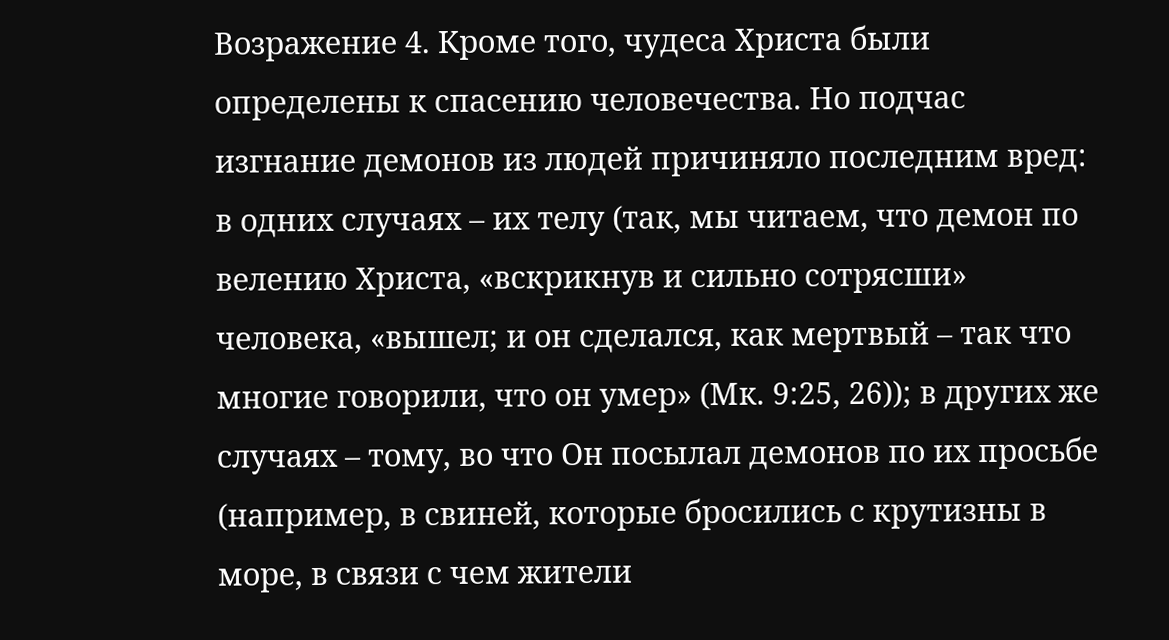Возражение 4. Кроме того, чудеса Христа были определены к спасению человечества. Но подчас изгнание демонов из людей причиняло последним вред: в одних случаях – их телу (так, мы читаем, что демон по велению Христа, «вскрикнув и сильно сотрясши» человека, «вышел; и он сделался, как мертвый – так что многие говорили, что он умер» (Мк. 9:25, 26)); в других же случаях – тому, во что Он посылал демонов по их просьбе (например, в свиней, которые бросились с крутизны в море, в связи с чем жители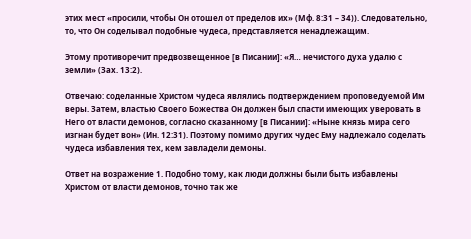этих мест «просили, чтобы Он отошел от пределов их» (Мф. 8:31 – 34)). Следовательно, то, что Он соделывал подобные чудеса, представляется ненадлежащим.

Этому противоречит предвозвещенное [в Писании]: «Я… нечистого духа удалю с земли» (Зах. 13:2).

Отвечаю: соделанные Христом чудеса являлись подтверждением проповедуемой Им веры. Затем, властью Своего Божества Он должен был спасти имеющих уверовать в Него от власти демонов, согласно сказанному [в Писании]: «Ныне князь мира сего изгнан будет вон» (Ин. 12:31). Поэтому помимо других чудес Ему надлежало соделать чудеса избавления тех, кем завладели демоны.

Ответ на возражение 1. Подобно тому, как люди должны были быть избавлены Христом от власти демонов, точно так же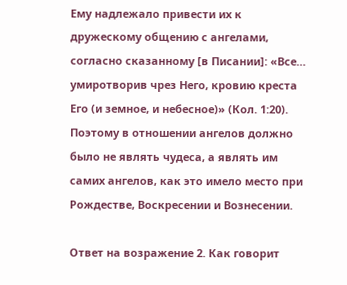Ему надлежало привести их к дружескому общению с ангелами, согласно сказанному [в Писании]: «Все… умиротворив чрез Него, кровию креста Его (и земное, и небесное)» (Кол. 1:20). Поэтому в отношении ангелов должно было не являть чудеса, а являть им самих ангелов, как это имело место при Рождестве, Воскресении и Вознесении.

Ответ на возражение 2. Как говорит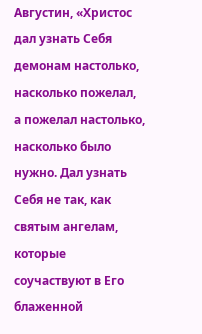Августин, «Христос дал узнать Себя демонам настолько, насколько пожелал, а пожелал настолько, насколько было нужно. Дал узнать Себя не так, как святым ангелам, которые соучаствуют в Его блаженной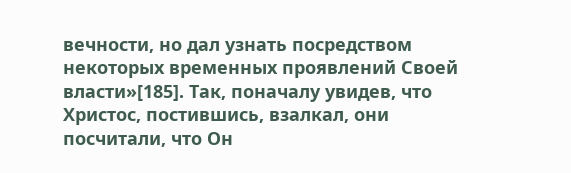вечности, но дал узнать посредством некоторых временных проявлений Своей власти»[185]. Так, поначалу увидев, что Христос, постившись, взалкал, они посчитали, что Он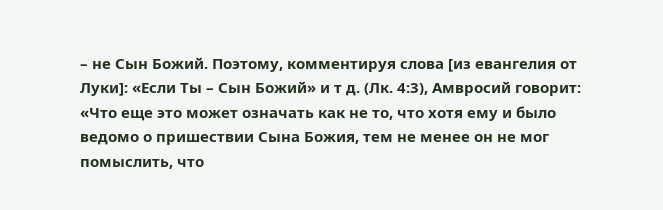– не Сын Божий. Поэтому, комментируя слова [из евангелия от Луки]: «Если Ты – Сын Божий» и т д. (Лк. 4:3), Амвросий говорит: «Что еще это может означать как не то, что хотя ему и было ведомо о пришествии Сына Божия, тем не менее он не мог помыслить, что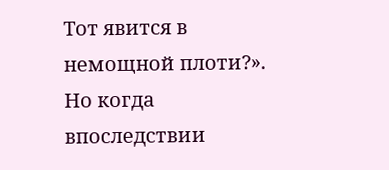Тот явится в немощной плоти?». Но когда впоследствии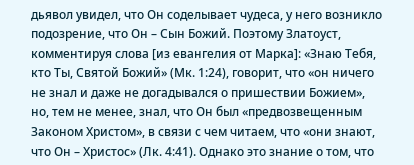дьявол увидел, что Он соделывает чудеса, у него возникло подозрение, что Он – Сын Божий. Поэтому Златоуст, комментируя слова [из евангелия от Марка]: «Знаю Тебя, кто Ты, Святой Божий» (Мк. 1:24), говорит, что «он ничего не знал и даже не догадывался о пришествии Божием», но, тем не менее, знал, что Он был «предвозвещенным Законом Христом», в связи с чем читаем, что «они знают, что Он – Христос» (Лк. 4:41). Однако это знание о том, что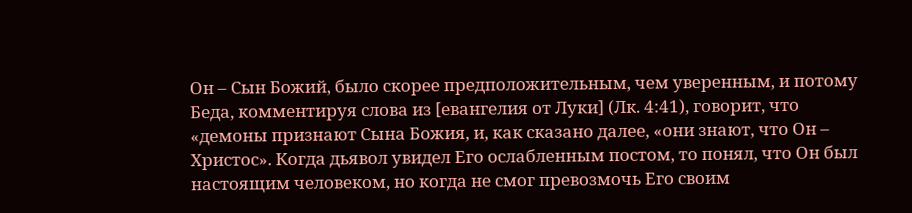Он – Сын Божий, было скорее предположительным, чем уверенным, и потому Беда, комментируя слова из [евангелия от Луки] (Лк. 4:41), говорит, что «демоны признают Сына Божия, и, как сказано далее, «они знают, что Он – Христос». Когда дьявол увидел Его ослабленным постом, то понял, что Он был настоящим человеком, но когда не смог превозмочь Его своим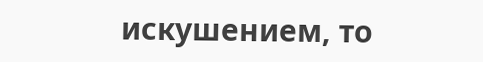искушением, то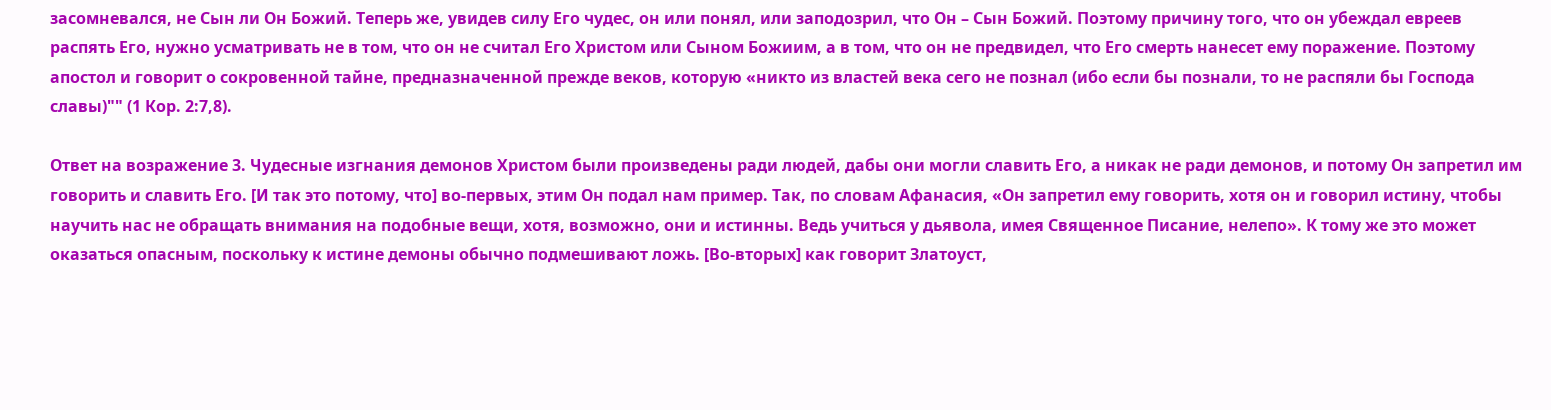засомневался, не Сын ли Он Божий. Теперь же, увидев силу Его чудес, он или понял, или заподозрил, что Он – Сын Божий. Поэтому причину того, что он убеждал евреев распять Его, нужно усматривать не в том, что он не считал Его Христом или Сыном Божиим, а в том, что он не предвидел, что Его смерть нанесет ему поражение. Поэтому апостол и говорит о сокровенной тайне, предназначенной прежде веков, которую «никто из властей века сего не познал (ибо если бы познали, то не распяли бы Господа славы)"" (1 Кор. 2:7,8).

Ответ на возражение 3. Чудесные изгнания демонов Христом были произведены ради людей, дабы они могли славить Его, а никак не ради демонов, и потому Он запретил им говорить и славить Его. [И так это потому, что] во-первых, этим Он подал нам пример. Так, по словам Афанасия, «Он запретил ему говорить, хотя он и говорил истину, чтобы научить нас не обращать внимания на подобные вещи, хотя, возможно, они и истинны. Ведь учиться у дьявола, имея Священное Писание, нелепо». К тому же это может оказаться опасным, поскольку к истине демоны обычно подмешивают ложь. [Во-вторых] как говорит Златоуст,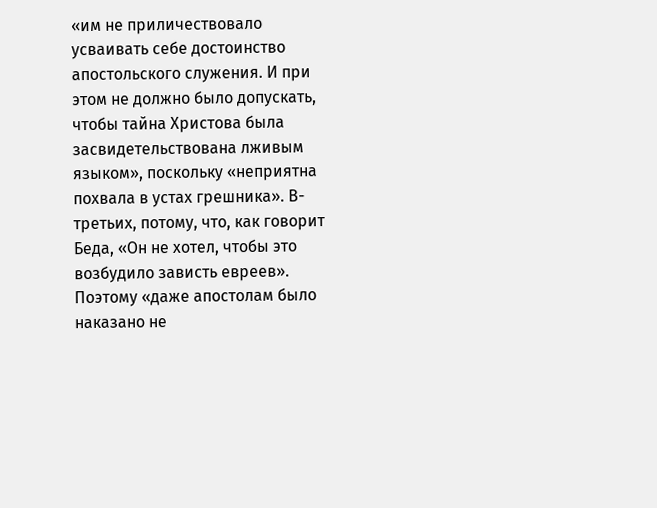«им не приличествовало усваивать себе достоинство апостольского служения. И при этом не должно было допускать, чтобы тайна Христова была засвидетельствована лживым языком», поскольку «неприятна похвала в устах грешника». В-третьих, потому, что, как говорит Беда, «Он не хотел, чтобы это возбудило зависть евреев». Поэтому «даже апостолам было наказано не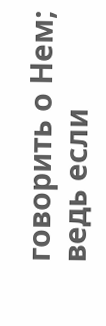говорить о Нем; ведь если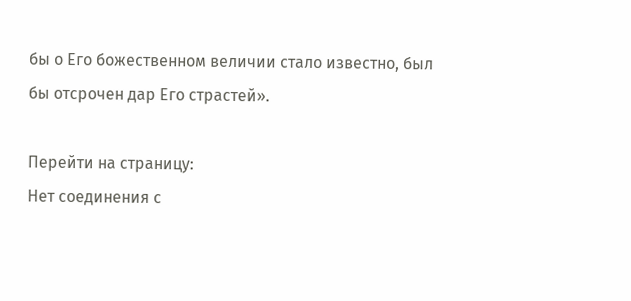бы о Его божественном величии стало известно, был бы отсрочен дар Его страстей».

Перейти на страницу:
Нет соединения с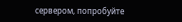сервером, попробуйте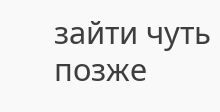зайти чуть позже